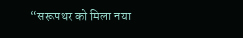“सरूपथर को मिला नया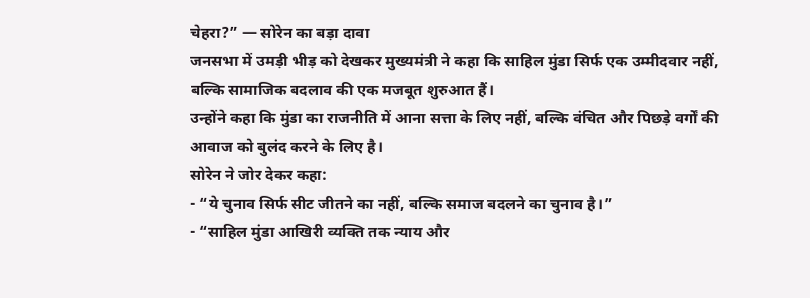चेहरा?” — सोरेन का बड़ा दावा
जनसभा में उमड़ी भीड़ को देखकर मुख्यमंत्री ने कहा कि साहिल मुंडा सिर्फ एक उम्मीदवार नहीं, बल्कि सामाजिक बदलाव की एक मजबूत शुरुआत हैं।
उन्होंने कहा कि मुंडा का राजनीति में आना सत्ता के लिए नहीं, बल्कि वंचित और पिछड़े वर्गों की आवाज को बुलंद करने के लिए है।
सोरेन ने जोर देकर कहा:
- “ये चुनाव सिर्फ सीट जीतने का नहीं, बल्कि समाज बदलने का चुनाव है।”
- “साहिल मुंडा आखिरी व्यक्ति तक न्याय और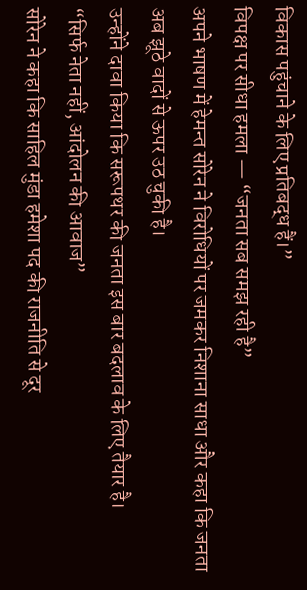विकास पहुंचाने के लिए प्रतिबद्ध हैं।”
विपक्ष पर सीधा हमला — “जनता सब समझ रही है”
अपने भाषण में हेमन्त सोरेन ने विरोधियों पर जमकर निशाना साधा और कहा कि जनता अब झूठे वादों से ऊपर उठ चुकी है।
उन्होंने दावा किया कि सरूपथर की जनता इस बार बदलाव के लिए तैयार है।
“सिर्फ नेता नहीं, आंदोलन की आवाज”
सोरेन ने कहा कि साहिल मुंडा हमेशा पद की राजनीति से दूर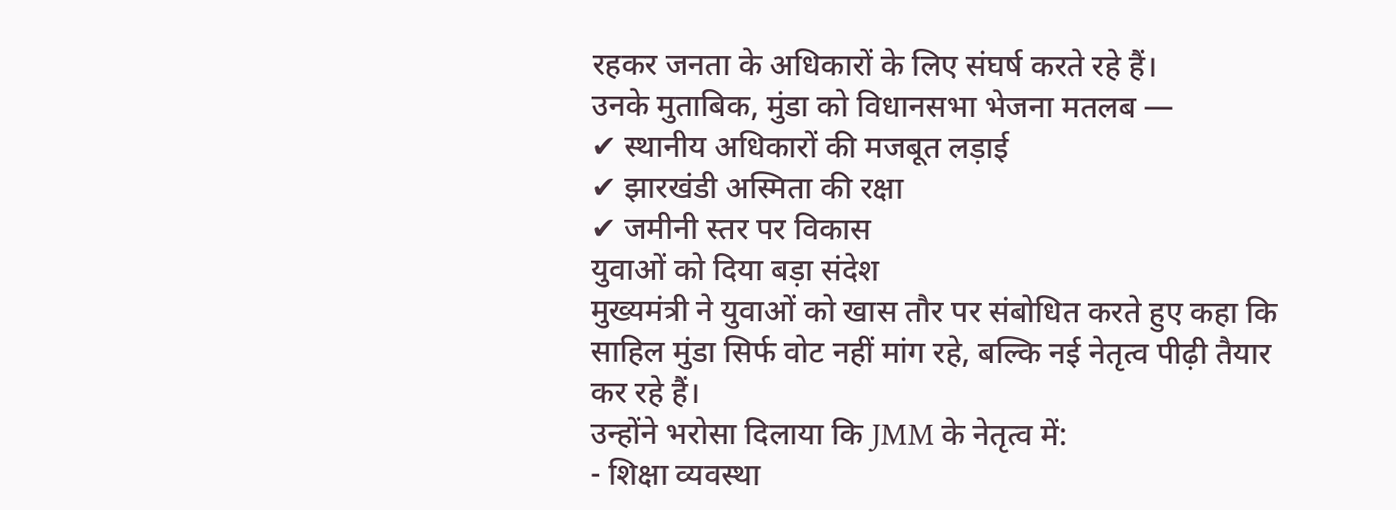रहकर जनता के अधिकारों के लिए संघर्ष करते रहे हैं।
उनके मुताबिक, मुंडा को विधानसभा भेजना मतलब —
✔ स्थानीय अधिकारों की मजबूत लड़ाई
✔ झारखंडी अस्मिता की रक्षा
✔ जमीनी स्तर पर विकास
युवाओं को दिया बड़ा संदेश
मुख्यमंत्री ने युवाओं को खास तौर पर संबोधित करते हुए कहा कि साहिल मुंडा सिर्फ वोट नहीं मांग रहे, बल्कि नई नेतृत्व पीढ़ी तैयार कर रहे हैं।
उन्होंने भरोसा दिलाया कि JMM के नेतृत्व में:
- शिक्षा व्यवस्था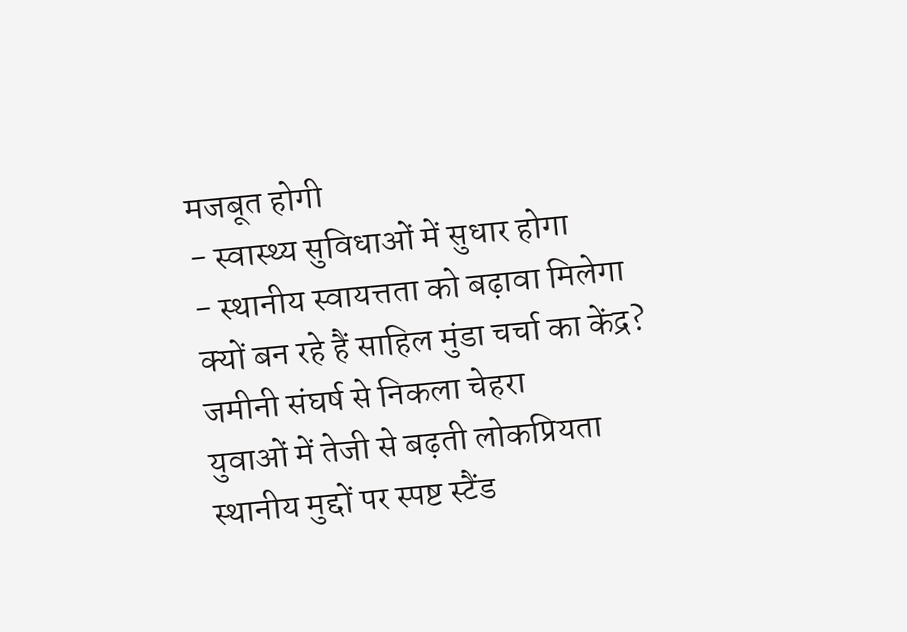मजबूत होगी
- स्वास्थ्य सुविधाओं में सुधार होगा
- स्थानीय स्वायत्तता को बढ़ावा मिलेगा
क्यों बन रहे हैं साहिल मुंडा चर्चा का केंद्र?
जमीनी संघर्ष से निकला चेहरा
युवाओं में तेजी से बढ़ती लोकप्रियता
स्थानीय मुद्दों पर स्पष्ट स्टैंड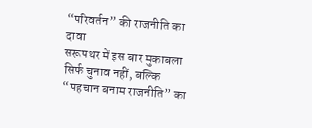“परिवर्तन” की राजनीति का दावा
सरूपथर में इस बार मुकाबला सिर्फ चुनाव नहीं, बल्कि “पहचान बनाम राजनीति” का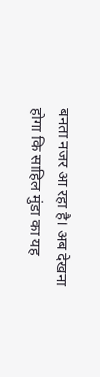बनता नजर आ रहा है। अब देखना होगा कि साहिल मुंडा का यह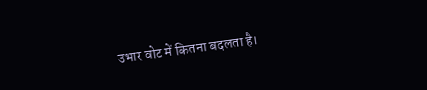उभार वोट में कितना बदलता है।